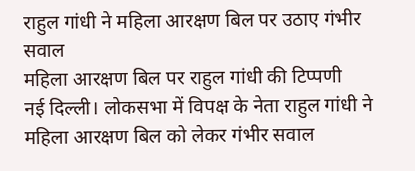राहुल गांधी ने महिला आरक्षण बिल पर उठाए गंभीर सवाल
महिला आरक्षण बिल पर राहुल गांधी की टिप्पणी
नई दिल्ली। लोकसभा में विपक्ष के नेता राहुल गांधी ने महिला आरक्षण बिल को लेकर गंभीर सवाल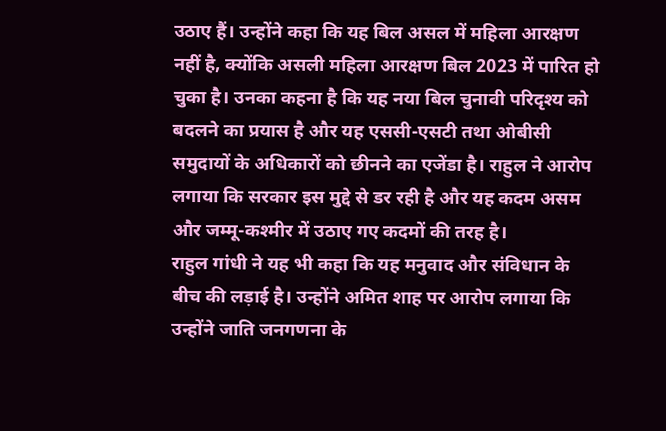उठाए हैं। उन्होंने कहा कि यह बिल असल में महिला आरक्षण नहीं है, क्योंकि असली महिला आरक्षण बिल 2023 में पारित हो चुका है। उनका कहना है कि यह नया बिल चुनावी परिदृश्य को बदलने का प्रयास है और यह एससी-एसटी तथा ओबीसी समुदायों के अधिकारों को छीनने का एजेंडा है। राहुल ने आरोप लगाया कि सरकार इस मुद्दे से डर रही है और यह कदम असम और जम्मू-कश्मीर में उठाए गए कदमों की तरह है।
राहुल गांधी ने यह भी कहा कि यह मनुवाद और संविधान के बीच की लड़ाई है। उन्होंने अमित शाह पर आरोप लगाया कि उन्होंने जाति जनगणना के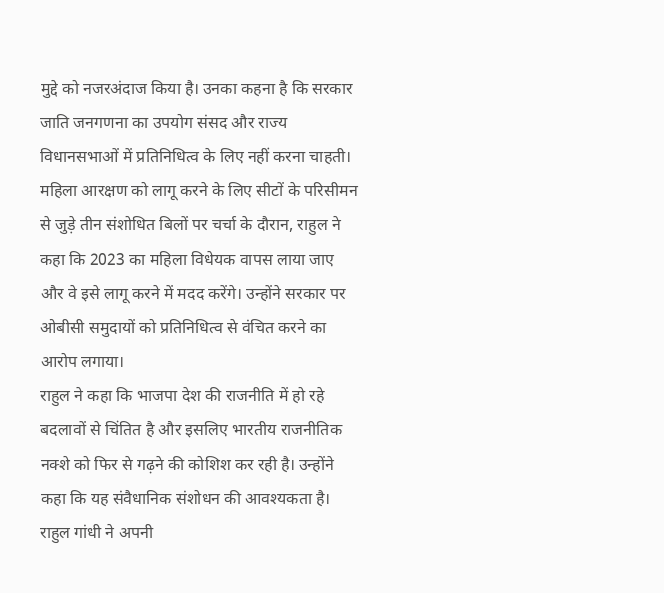मुद्दे को नजरअंदाज किया है। उनका कहना है कि सरकार जाति जनगणना का उपयोग संसद और राज्य विधानसभाओं में प्रतिनिधित्व के लिए नहीं करना चाहती।
महिला आरक्षण को लागू करने के लिए सीटों के परिसीमन से जुड़े तीन संशोधित बिलों पर चर्चा के दौरान, राहुल ने कहा कि 2023 का महिला विधेयक वापस लाया जाए और वे इसे लागू करने में मदद करेंगे। उन्होंने सरकार पर ओबीसी समुदायों को प्रतिनिधित्व से वंचित करने का आरोप लगाया।
राहुल ने कहा कि भाजपा देश की राजनीति में हो रहे बदलावों से चिंतित है और इसलिए भारतीय राजनीतिक नक्शे को फिर से गढ़ने की कोशिश कर रही है। उन्होंने कहा कि यह संवैधानिक संशोधन की आवश्यकता है।
राहुल गांधी ने अपनी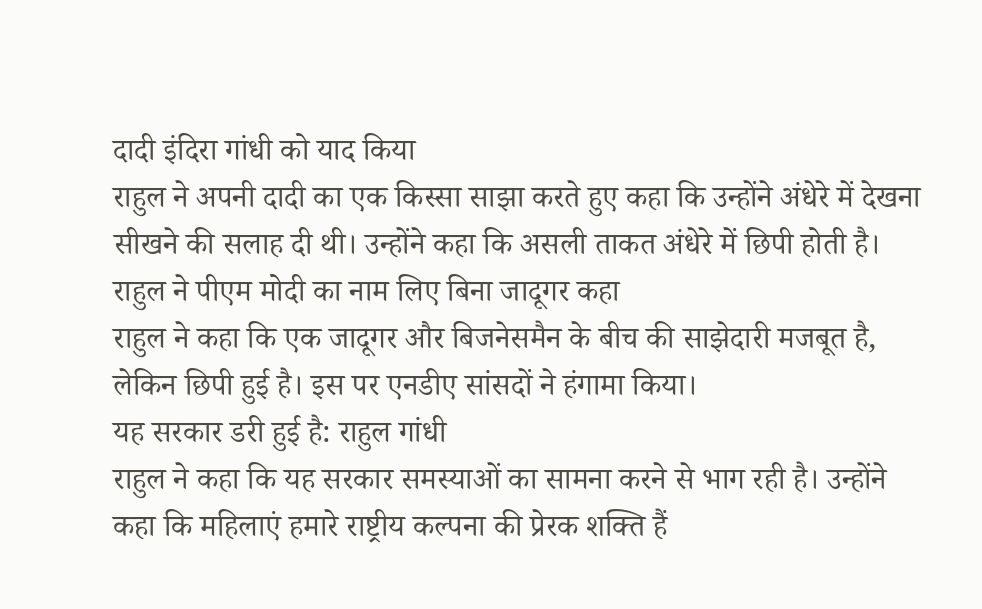दादी इंदिरा गांधी को याद किया
राहुल ने अपनी दादी का एक किस्सा साझा करते हुए कहा कि उन्होंने अंधेरे में देखना सीखने की सलाह दी थी। उन्होंने कहा कि असली ताकत अंधेरे में छिपी होती है।
राहुल ने पीएम मोदी का नाम लिए बिना जादूगर कहा
राहुल ने कहा कि एक जादूगर और बिजनेसमैन के बीच की साझेदारी मजबूत है, लेकिन छिपी हुई है। इस पर एनडीए सांसदों ने हंगामा किया।
यह सरकार डरी हुई है: राहुल गांधी
राहुल ने कहा कि यह सरकार समस्याओं का सामना करने से भाग रही है। उन्होंने कहा कि महिलाएं हमारे राष्ट्रीय कल्पना की प्रेरक शक्ति हैं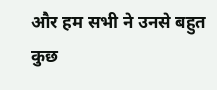और हम सभी ने उनसे बहुत कुछ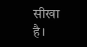सीखा है।